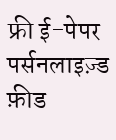फ्री ई-पेपर
पर्सनलाइज़्ड फ़ीड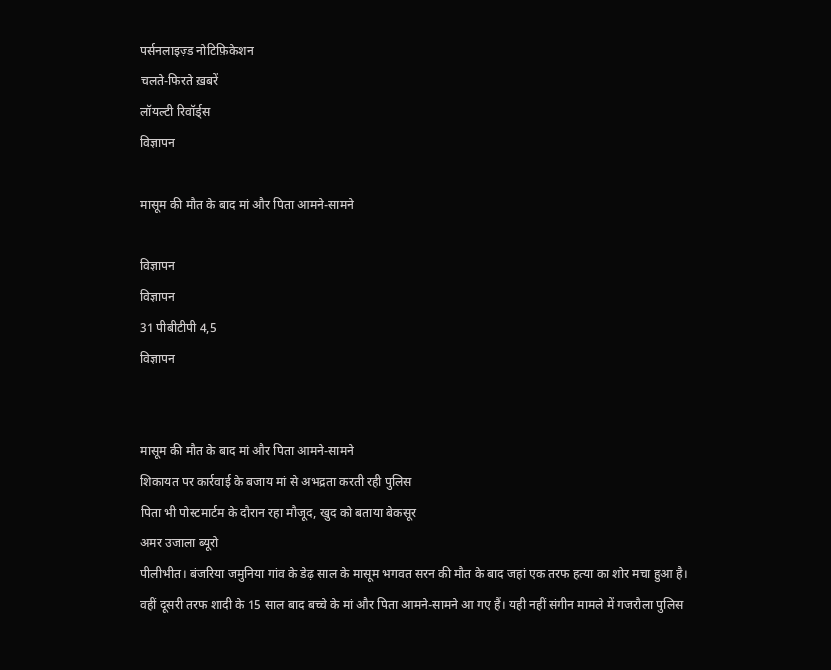पर्सनलाइज़्ड नोटिफ़िकेशन
चलते-फिरते ख़बरें
लॉयल्टी रिवॉर्ड्स
विज्ञापन

मासूम की मौत के बाद मां और पिता आमने-सामने

विज्ञापन
विज्ञापन
31 पीबीटीपी 4,5
विज्ञापन


मासूम की मौत के बाद मां और पिता आमने-सामने
शिकायत पर कार्रवाई के बजाय मां से अभद्रता करती रही पुलिस
पिता भी पोस्टमार्टम के दौरान रहा मौजूद, खुद को बताया बेकसूर
अमर उजाला ब्यूरो
पीलीभीत। बंजरिया जमुनिया गांव के डेढ़ साल के मासूम भगवत सरन की मौत के बाद जहां एक तरफ हत्या का शोर मचा हुआ है। वहीं दूसरी तरफ शादी के 15 साल बाद बच्चे के मां और पिता आमने-सामने आ गए हैं। यही नहीं संगीन मामले में गजरौला पुलिस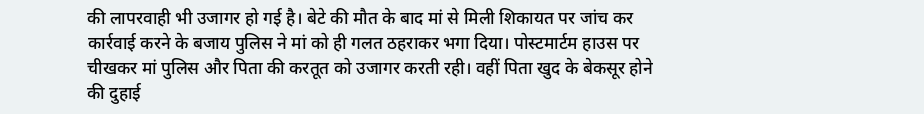की लापरवाही भी उजागर हो गई है। बेटे की मौत के बाद मां से मिली शिकायत पर जांच कर कार्रवाई करने के बजाय पुलिस ने मां को ही गलत ठहराकर भगा दिया। पोस्टमार्टम हाउस पर चीखकर मां पुलिस और पिता की करतूत को उजागर करती रही। वहीं पिता खुद के बेकसूर होने की दुहाई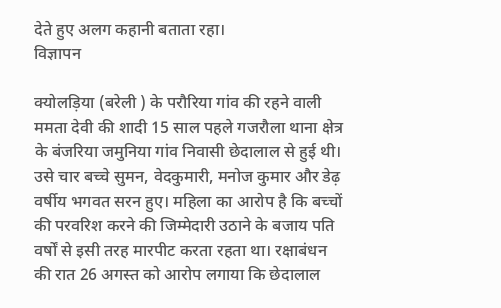देते हुए अलग कहानी बताता रहा।
विज्ञापन

क्योलड़िया (बरेली ) के परौरिया गांव की रहने वाली ममता देवी की शादी 15 साल पहले गजरौला थाना क्षेत्र के बंजरिया जमुनिया गांव निवासी छेदालाल से हुई थी। उसे चार बच्चे सुमन, वेदकुमारी, मनोज कुमार और डेढ़ वर्षीय भगवत सरन हुए। महिला का आरोप है कि बच्चों की परवरिश करने की जिम्मेदारी उठाने के बजाय पति वर्षों से इसी तरह मारपीट करता रहता था। रक्षाबंधन की रात 26 अगस्त को आरोप लगाया कि छेदालाल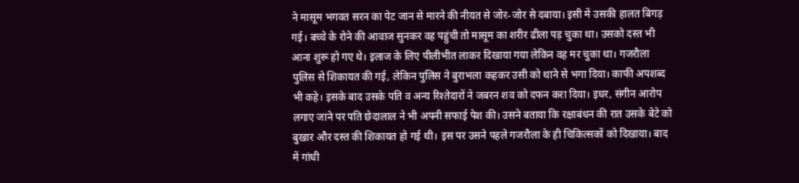ने मासूम भगवत सरन का पेट जान से मारने की नीयत से जोर-जोर से दबाया। इसी में उसकी हालत बिगड़ गई। बच्चे के रोने की आवाज सुनकर वह पहुंची तो मासूम का शरीर ढीला पड़ चुका था। उसको दस्त भी आना शुरू हो गए थे। इलाज के लिए पीलीभीत लाकर दिखाया गया लेकिन वह मर चुका था। गजरौला पुलिस से शिकायत की गई, लेकिन पुलिस ने बुराभला कहकर उसी को थाने से भगा दिया। काफी अपशब्द भी कहे। इसके बाद उसके पति व अन्य रिश्तेदारों ने जबरन शव को दफन करा दिया। इधर, संगीन आरोप लगाए जाने पर पति छेदालाल ने भी अपनी सफाई पेश की। उसने बताया कि रक्षाबंधन की रात उसके बेटे को बुखार और दस्त की शिकायत हो गई थी। इस पर उसने पहले गजरौला के ही चिकित्सकों को दिखाया। बाद में गांधी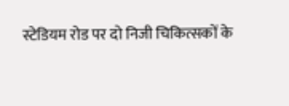स्टेडियम रोड पर दो निजी चिकित्सकों के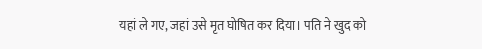यहां ले गए, जहां उसे मृत घोषित कर दिया। पति ने खुद को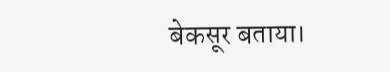बेकसूर बताया।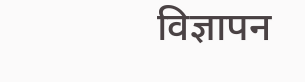विज्ञापन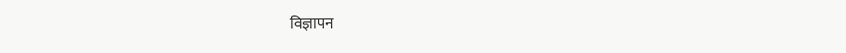विज्ञापन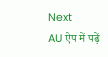Next
AU ऐप में पढ़ें